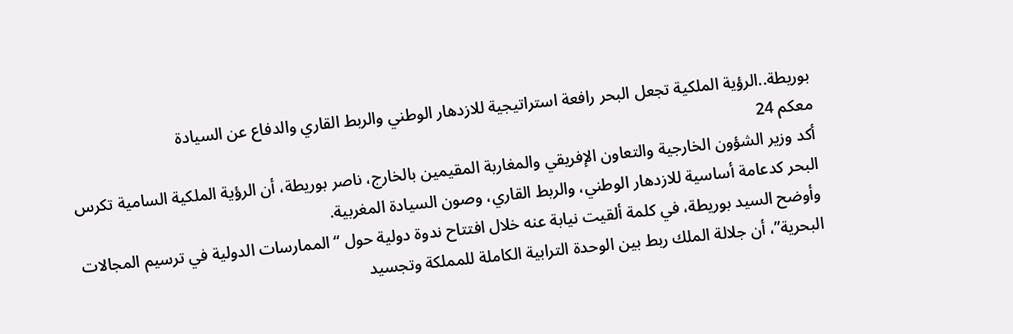بوريطة..الرؤية الملكية تجعل البحر رافعة استراتيجية للازدهار الوطني والربط القاري والدفاع عن السيادة
معكم 24
أكد وزير الشؤون الخارجية والتعاون الإفريقي والمغاربة المقيمين بالخارج، ناصر بوريطة، أن الرؤية الملكية السامية تكرس البحر كدعامة أساسية للازدهار الوطني، والربط القاري، وصون السيادة المغربية.
وأوضح السيد بوريطة، في كلمة ألقيت نيابة عنه خلال افتتاح ندوة دولية حول “الممارسات الدولية في ترسيم المجالات البحرية”، أن جلالة الملك ربط بين الوحدة الترابية الكاملة للمملكة وتجسيد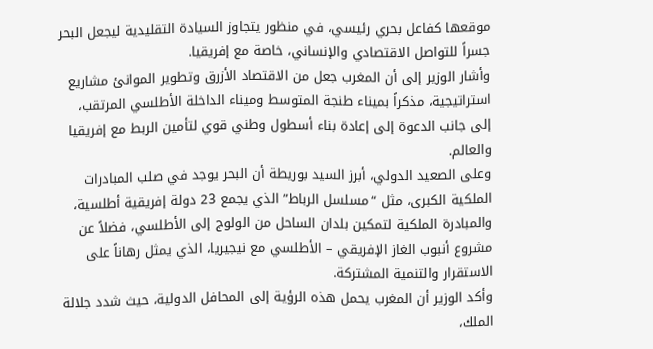موقعها كفاعل بحري رئيسي، في منظور يتجاوز السيادة التقليدية ليجعل البحر جسراً للتواصل الاقتصادي والإنساني، خاصة مع إفريقيا.
وأشار الوزير إلى أن المغرب جعل من الاقتصاد الأزرق وتطوير الموانئ مشاريع استراتيجية، مذكراً بميناء طنجة المتوسط وميناء الداخلة الأطلسي المرتقب، إلى جانب الدعوة إلى إعادة بناء أسطول وطني قوي لتأمين الربط مع إفريقيا والعالم.
وعلى الصعيد الدولي، أبرز السيد بوريطة أن البحر يوجد في صلب المبادرات الملكية الكبرى، مثل “مسلسل الرباط” الذي يجمع 23 دولة إفريقية أطلسية، والمبادرة الملكية لتمكين بلدان الساحل من الولوج إلى الأطلسي، فضلاً عن مشروع أنبوب الغاز الإفريقي – الأطلسي مع نيجيريا، الذي يمثل رهاناً على الاستقرار والتنمية المشتركة.
وأكد الوزير أن المغرب يحمل هذه الرؤية إلى المحافل الدولية، حيث شدد جلالة الملك،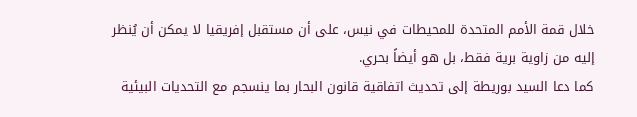خلال قمة الأمم المتحدة للمحيطات في نيس، على أن مستقبل إفريقيا لا يمكن أن يُنظر إليه من زاوية برية فقط، بل هو أيضاً بحري.
كما دعا السيد بوريطة إلى تحديث اتفاقية قانون البحار بما ينسجم مع التحديات البيئية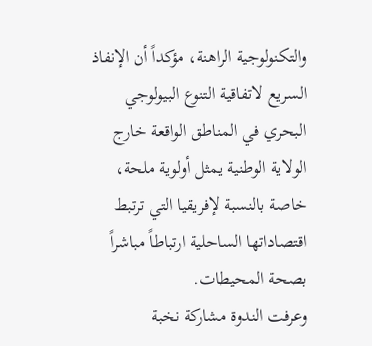والتكنولوجية الراهنة، مؤكداً أن الإنفاذ السريع لاتفاقية التنوع البيولوجي البحري في المناطق الواقعة خارج الولاية الوطنية يمثل أولوية ملحة، خاصة بالنسبة لإفريقيا التي ترتبط اقتصاداتها الساحلية ارتباطاً مباشراً بصحة المحيطات.
وعرفت الندوة مشاركة نخبة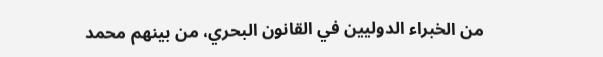من الخبراء الدوليين في القانون البحري، من بينهم محمد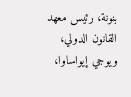بنونة، رئيس معهد القانون الدولي، ويوجي إيواساوا،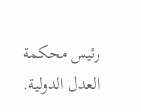رئيس محكمة العدل الدولية.